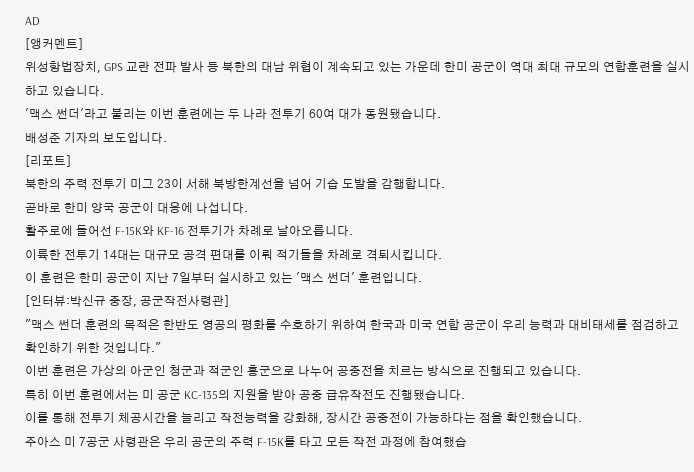AD
[앵커멘트]
위성항법장치, GPS 교란 전파 발사 등 북한의 대남 위협이 계속되고 있는 가운데 한미 공군이 역대 최대 규모의 연합훈련을 실시하고 있습니다.
'맥스 썬더'라고 불리는 이번 훈련에는 두 나라 전투기 60여 대가 동원됐습니다.
배성준 기자의 보도입니다.
[리포트]
북한의 주력 전투기 미그 23이 서해 북방한계선을 넘어 기습 도발을 감행합니다.
곧바로 한미 양국 공군이 대응에 나섭니다.
활주로에 들어선 F-15K와 KF-16 전투기가 차례로 날아오릅니다.
이륙한 전투기 14대는 대규모 공격 편대를 이뤄 적기들을 차례로 격퇴시킵니다.
이 훈련은 한미 공군이 지난 7일부터 실시하고 있는 '맥스 썬더' 훈련입니다.
[인터뷰:박신규 중장, 공군작전사령관]
"맥스 썬더 훈련의 목적은 한반도 영공의 평화를 수호하기 위하여 한국과 미국 연합 공군이 우리 능력과 대비태세를 점검하고 확인하기 위한 것입니다."
이번 훈련은 가상의 아군인 청군과 적군인 홍군으로 나누어 공중전을 치르는 방식으로 진행되고 있습니다.
특히 이번 훈련에서는 미 공군 KC-135의 지원을 받아 공중 급유작전도 진행됐습니다.
이를 통해 전투기 체공시간을 늘리고 작전능력을 강화해, 장시간 공중전이 가능하다는 점을 확인했습니다.
주아스 미 7공군 사령관은 우리 공군의 주력 F-15K를 타고 모든 작전 과정에 참여했습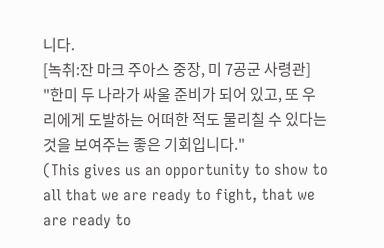니다.
[녹취:잔 마크 주아스 중장, 미 7공군 사령관]
"한미 두 나라가 싸울 준비가 되어 있고, 또 우리에게 도발하는 어떠한 적도 물리칠 수 있다는 것을 보여주는 좋은 기회입니다."
(This gives us an opportunity to show to all that we are ready to fight, that we are ready to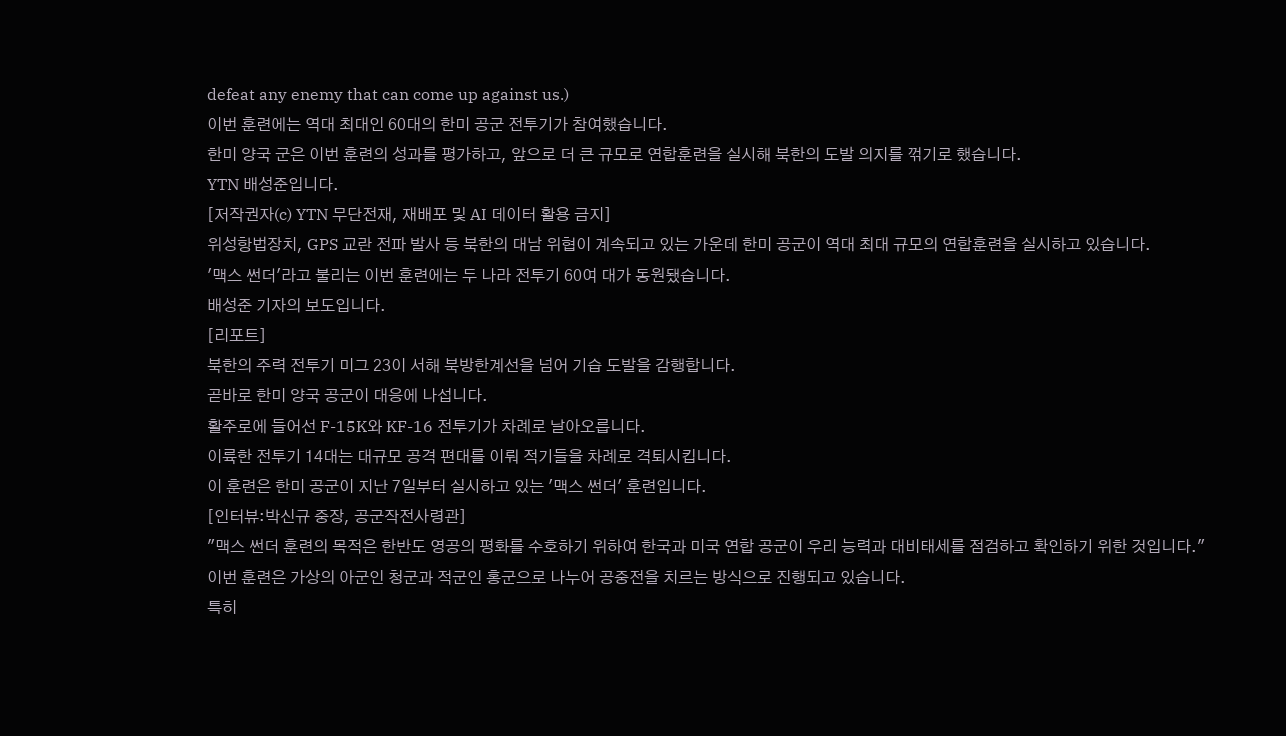defeat any enemy that can come up against us.)
이번 훈련에는 역대 최대인 60대의 한미 공군 전투기가 참여했습니다.
한미 양국 군은 이번 훈련의 성과를 평가하고, 앞으로 더 큰 규모로 연합훈련을 실시해 북한의 도발 의지를 꺾기로 했습니다.
YTN 배성준입니다.
[저작권자(c) YTN 무단전재, 재배포 및 AI 데이터 활용 금지]
위성항법장치, GPS 교란 전파 발사 등 북한의 대남 위협이 계속되고 있는 가운데 한미 공군이 역대 최대 규모의 연합훈련을 실시하고 있습니다.
'맥스 썬더'라고 불리는 이번 훈련에는 두 나라 전투기 60여 대가 동원됐습니다.
배성준 기자의 보도입니다.
[리포트]
북한의 주력 전투기 미그 23이 서해 북방한계선을 넘어 기습 도발을 감행합니다.
곧바로 한미 양국 공군이 대응에 나섭니다.
활주로에 들어선 F-15K와 KF-16 전투기가 차례로 날아오릅니다.
이륙한 전투기 14대는 대규모 공격 편대를 이뤄 적기들을 차례로 격퇴시킵니다.
이 훈련은 한미 공군이 지난 7일부터 실시하고 있는 '맥스 썬더' 훈련입니다.
[인터뷰:박신규 중장, 공군작전사령관]
"맥스 썬더 훈련의 목적은 한반도 영공의 평화를 수호하기 위하여 한국과 미국 연합 공군이 우리 능력과 대비태세를 점검하고 확인하기 위한 것입니다."
이번 훈련은 가상의 아군인 청군과 적군인 홍군으로 나누어 공중전을 치르는 방식으로 진행되고 있습니다.
특히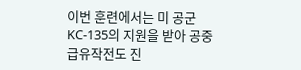이번 훈련에서는 미 공군 KC-135의 지원을 받아 공중 급유작전도 진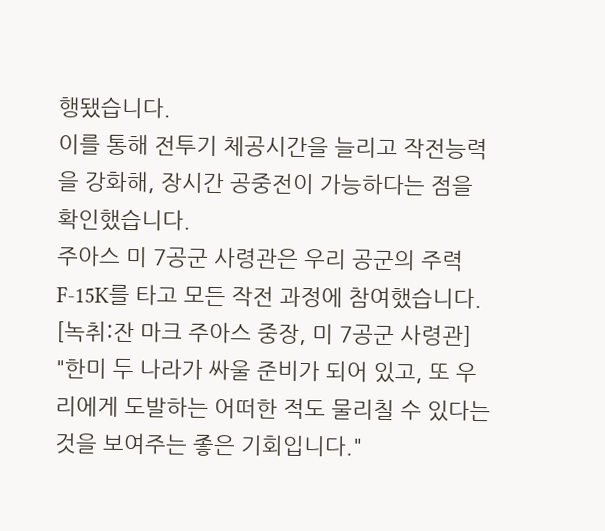행됐습니다.
이를 통해 전투기 체공시간을 늘리고 작전능력을 강화해, 장시간 공중전이 가능하다는 점을 확인했습니다.
주아스 미 7공군 사령관은 우리 공군의 주력 F-15K를 타고 모든 작전 과정에 참여했습니다.
[녹취:잔 마크 주아스 중장, 미 7공군 사령관]
"한미 두 나라가 싸울 준비가 되어 있고, 또 우리에게 도발하는 어떠한 적도 물리칠 수 있다는 것을 보여주는 좋은 기회입니다."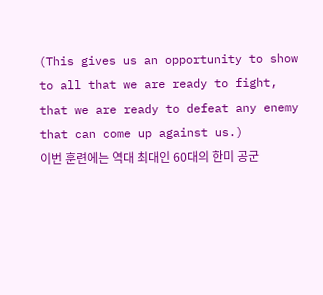(This gives us an opportunity to show to all that we are ready to fight, that we are ready to defeat any enemy that can come up against us.)
이번 훈련에는 역대 최대인 60대의 한미 공군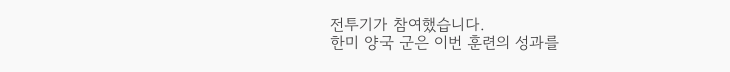전투기가 참여했습니다.
한미 양국 군은 이번 훈련의 성과를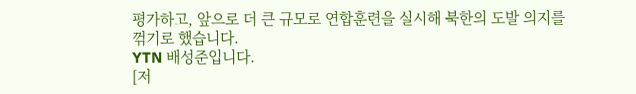평가하고, 앞으로 더 큰 규모로 연합훈련을 실시해 북한의 도발 의지를 꺾기로 했습니다.
YTN 배성준입니다.
[저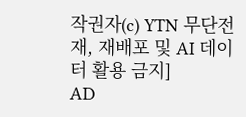작권자(c) YTN 무단전재, 재배포 및 AI 데이터 활용 금지]
AD